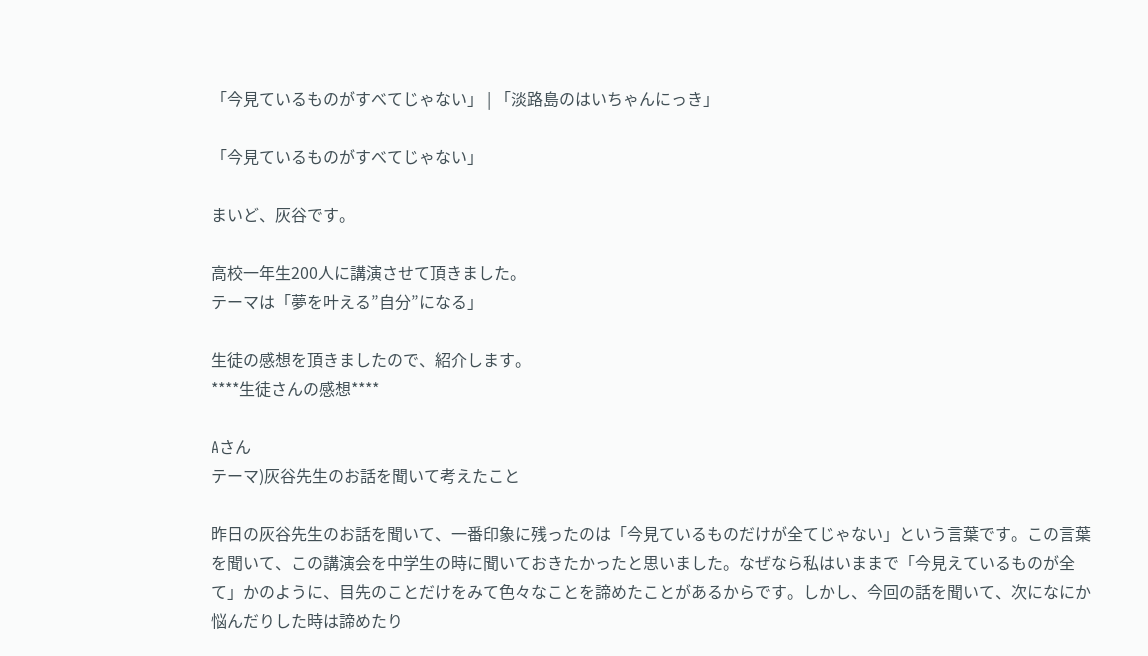「今見ているものがすべてじゃない」 | 「淡路島のはいちゃんにっき」

「今見ているものがすべてじゃない」

まいど、灰谷です。

高校一年生200人に講演させて頂きました。
テーマは「夢を叶える”自分”になる」

生徒の感想を頂きましたので、紹介します。
****生徒さんの感想****

Aさん
テーマ)灰谷先生のお話を聞いて考えたこと

昨日の灰谷先生のお話を聞いて、一番印象に残ったのは「今見ているものだけが全てじゃない」という言葉です。この言葉を聞いて、この講演会を中学生の時に聞いておきたかったと思いました。なぜなら私はいままで「今見えているものが全て」かのように、目先のことだけをみて色々なことを諦めたことがあるからです。しかし、今回の話を聞いて、次になにか悩んだりした時は諦めたり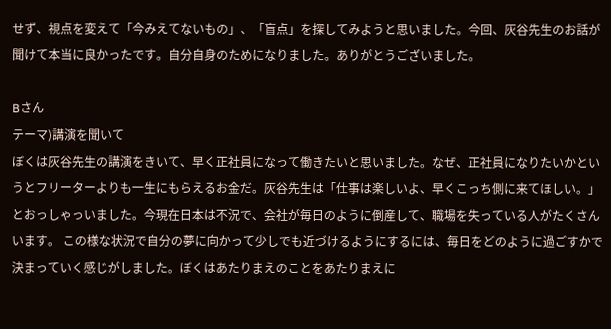せず、視点を変えて「今みえてないもの」、「盲点」を探してみようと思いました。今回、灰谷先生のお話が聞けて本当に良かったです。自分自身のためになりました。ありがとうございました。

Bさん
テーマ)講演を聞いて
ぼくは灰谷先生の講演をきいて、早く正社員になって働きたいと思いました。なぜ、正社員になりたいかというとフリーターよりも一生にもらえるお金だ。灰谷先生は「仕事は楽しいよ、早くこっち側に来てほしい。」とおっしゃっいました。今現在日本は不況で、会社が毎日のように倒産して、職場を失っている人がたくさんいます。 この様な状況で自分の夢に向かって少しでも近づけるようにするには、毎日をどのように過ごすかで決まっていく感じがしました。ぼくはあたりまえのことをあたりまえに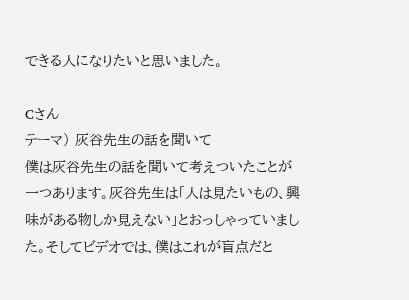できる人になりたいと思いました。

Cさん
テーマ) 灰谷先生の話を聞いて
僕は灰谷先生の話を聞いて考えついたことが一つあります。灰谷先生は「人は見たいもの、興味がある物しか見えない」とおっしゃっていました。そしてビデオでは、僕はこれが盲点だと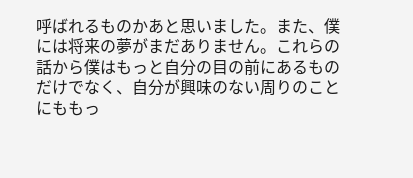呼ばれるものかあと思いました。また、僕には将来の夢がまだありません。これらの話から僕はもっと自分の目の前にあるものだけでなく、自分が興味のない周りのことにももっ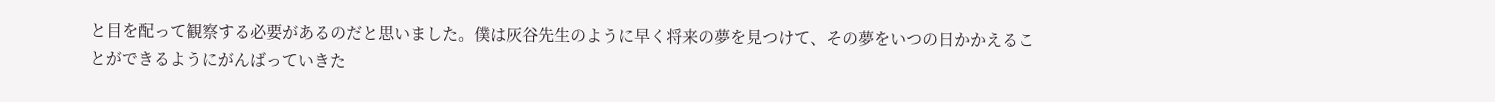と目を配って観察する必要があるのだと思いました。僕は灰谷先生のように早く将来の夢を見つけて、その夢をいつの日かかえることができるようにがんばっていきた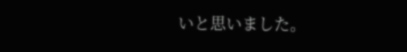いと思いました。